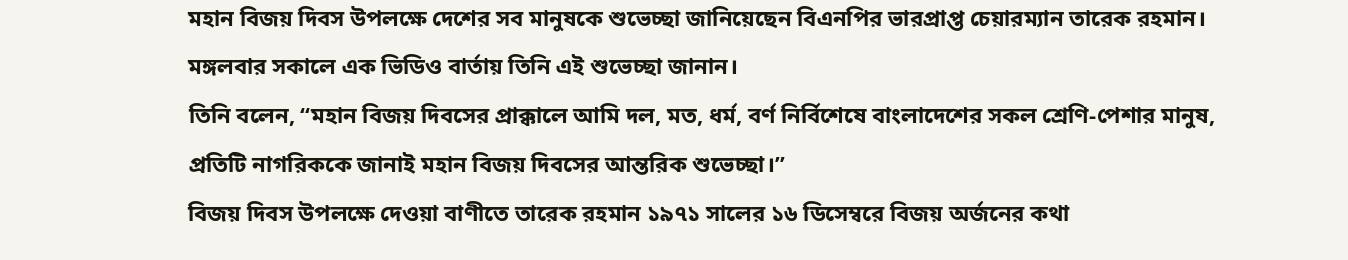মহান বিজয় দিবস উপলক্ষে দেশের সব মানুষকে শুভেচ্ছা জানিয়েছেন বিএনপির ভারপ্রাপ্ত চেয়ারম্যান তারেক রহমান।
মঙ্গলবার সকালে এক ভিডিও বার্তায় তিনি এই শুভেচ্ছা জানান।
তিনি বলেন, “মহান বিজয় দিবসের প্রাক্কালে আমি দল, মত, ধর্ম, বর্ণ নির্বিশেষে বাংলাদেশের সকল শ্রেণি-পেশার মানুষ, প্রতিটি নাগরিককে জানাই মহান বিজয় দিবসের আন্তরিক শুভেচ্ছা।”
বিজয় দিবস উপলক্ষে দেওয়া বাণীতে তারেক রহমান ১৯৭১ সালের ১৬ ডিসেম্বরে বিজয় অর্জনের কথা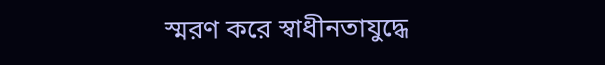স্মরণ করে স্বাধীনতাযুদ্ধে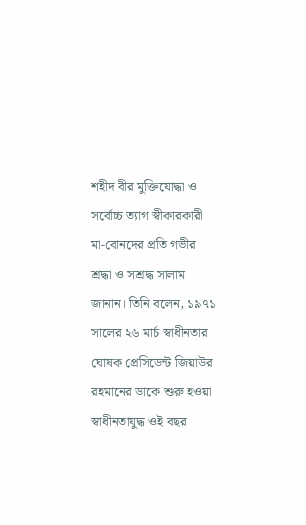শহীদ বীর মুক্তিযোদ্ধা ও সর্বোচ্চ ত্যাগ স্বীকারকারী মা-বোনদের প্রতি গভীর শ্রদ্ধা ও সশ্রদ্ধ সালাম জানান। তিনি বলেন, ১৯৭১ সালের ২৬ মার্চ স্বাধীনতার ঘোষক প্রেসিডেন্ট জিয়াউর রহমানের ডাকে শুরু হওয়া স্বাধীনতাযুদ্ধ ওই বছর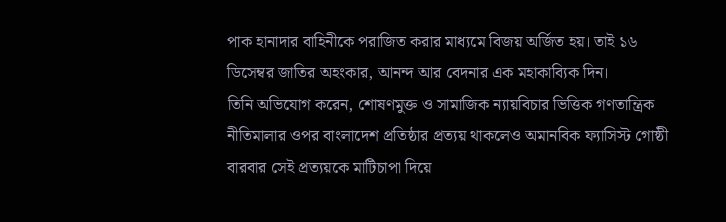পাক হানাদার বাহিনীকে পরাজিত করার মাধ্যমে বিজয় অর্জিত হয়। তাই ১৬ ডিসেম্বর জাতির অহংকার, আনন্দ আর বেদনার এক মহাকাব্যিক দিন।
তিনি অভিযোগ করেন, শোষণমুক্ত ও সামাজিক ন্যায়বিচার ভিত্তিক গণতান্ত্রিক নীতিমালার ওপর বাংলাদেশ প্রতিষ্ঠার প্রত্যয় থাকলেও অমানবিক ফ্যাসিস্ট গোষ্ঠী বারবার সেই প্রত্যয়কে মাটিচাপা দিয়ে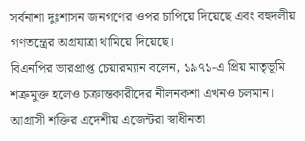সর্বনাশা দুঃশাসন জনগণের ওপর চাপিয়ে দিয়েছে এবং বহুদলীয় গণতন্ত্রের অগ্রযাত্রা থামিয়ে দিয়েছে।
বিএনপির ভারপ্রাপ্ত চেয়ারম্যান বলেন, ১৯৭১-এ প্রিয় মাতৃভূমি শত্রুমুক্ত হলেও চক্রান্তকারীদের নীলনকশা এখনও চলমান। আগ্রাসী শক্তির এদেশীয় এজেন্টরা স্বাধীনতা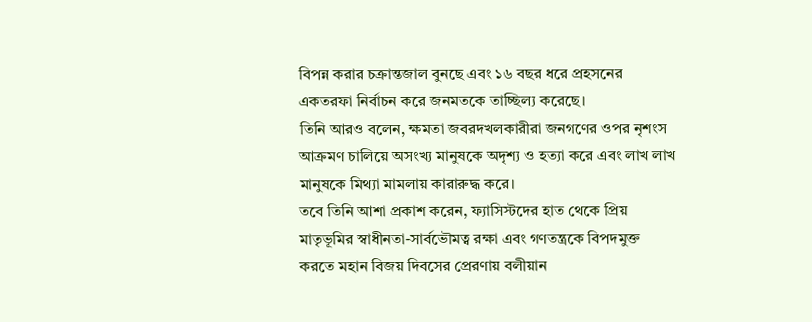বিপন্ন করার চক্রান্তজাল বুনছে এবং ১৬ বছর ধরে প্রহসনের একতরফা নির্বাচন করে জনমতকে তাচ্ছিল্য করেছে।
তিনি আরও বলেন, ক্ষমতা জবরদখলকারীরা জনগণের ওপর নৃশংস আক্রমণ চালিয়ে অসংখ্য মানুষকে অদৃশ্য ও হত্যা করে এবং লাখ লাখ মানুষকে মিথ্যা মামলায় কারারুদ্ধ করে।
তবে তিনি আশা প্রকাশ করেন, ফ্যাসিস্টদের হাত থেকে প্রিয় মাতৃভূমির স্বাধীনতা-সার্বভৌমত্ব রক্ষা এবং গণতন্ত্রকে বিপদমুক্ত করতে মহান বিজয় দিবসের প্রেরণায় বলীয়ান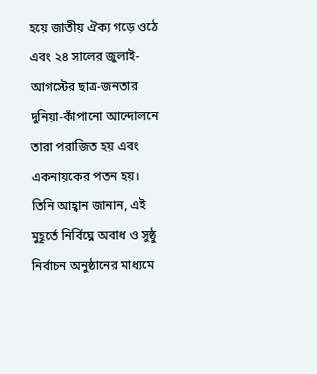হয়ে জাতীয় ঐক্য গড়ে ওঠে এবং ২৪ সালের জুলাই-আগস্টের ছাত্র-জনতার দুনিয়া-কাঁপানো আন্দোলনে তারা পরাজিত হয় এবং একনায়কের পতন হয়।
তিনি আহ্বান জানান, এই মুহূর্তে নির্বিঘ্নে অবাধ ও সুষ্ঠু নির্বাচন অনুষ্ঠানের মাধ্যমে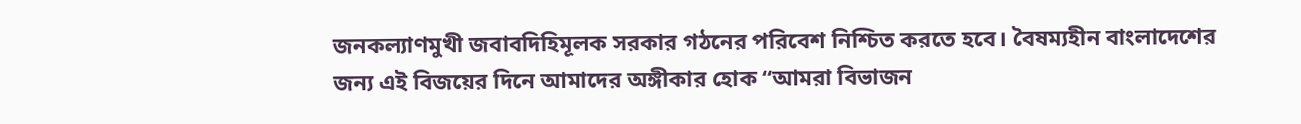জনকল্যাণমুখী জবাবদিহিমূলক সরকার গঠনের পরিবেশ নিশ্চিত করতে হবে। বৈষম্যহীন বাংলাদেশের জন্য এই বিজয়ের দিনে আমাদের অঙ্গীকার হোক “আমরা বিভাজন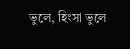ভুলে, হিংসা ভুলে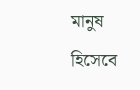মানুষ হিসেবে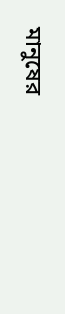মানুষের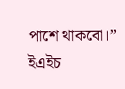পাশে থাকবো।”
ইএইচ